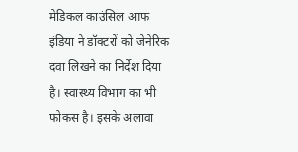मेडिकल काउंसिल आफ इंडिया ने डॉक्टरों को जेनेरिक दवा लिखने का निर्देश दिया है। स्वास्थ्य विभाग का भी फोकस है। इसके अलावा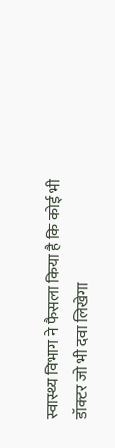स्वास्थ्य विभाग ने फैसला किया है कि कोई भी डॉक्टर जो भी दवा लिखेगा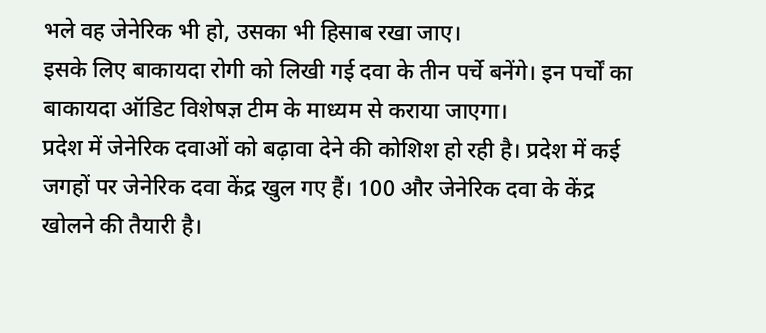भले वह जेनेरिक भी हो, उसका भी हिसाब रखा जाए।
इसके लिए बाकायदा रोगी को लिखी गई दवा के तीन पर्चे बनेंगे। इन पर्चों का बाकायदा ऑडिट विशेषज्ञ टीम के माध्यम से कराया जाएगा।
प्रदेश में जेनेरिक दवाओं को बढ़ावा देने की कोशिश हो रही है। प्रदेश में कई जगहों पर जेनेरिक दवा केंद्र खुल गए हैं। 100 और जेनेरिक दवा के केंद्र खोलने की तैयारी है।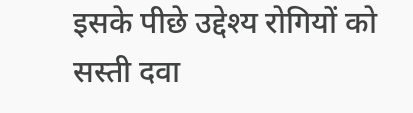इसके पीछे उद्देश्य रोगियों को सस्ती दवा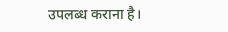उपलब्ध कराना है।